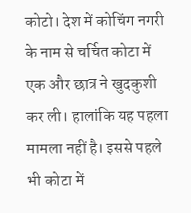कोटो। देश में कोचिंग नगरी के नाम से चर्चित कोटा में एक और छात्र ने खुदकुशी कर ली। हालांकि यह पहला मामला नहीं है। इससे पहले भी कोटा में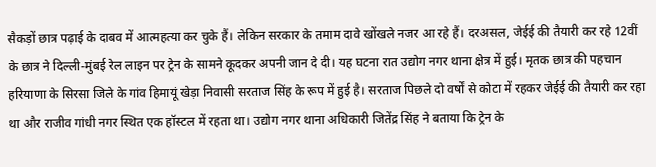सैकड़ों छात्र पढ़ाई के दाबव में आत्महत्या कर चुके हैं। लेकिन सरकार के तमाम दावे खोंखले नजर आ रहे हैं। दरअसल, जेईई की तैयारी कर रहे 12वीं के छात्र ने दिल्ली-मुंबई रेल लाइन पर ट्रेन के सामने कूदकर अपनी जान दे दी। यह घटना रात उद्योग नगर थाना क्षेत्र में हुई। मृतक छात्र की पहचान हरियाणा के सिरसा जिले के गांव हिमायूं खेड़ा निवासी सरताज सिंह के रूप में हुई है। सरताज पिछले दो वर्षों से कोटा में रहकर जेईई की तैयारी कर रहा था और राजीव गांधी नगर स्थित एक हॉस्टल में रहता था। उद्योग नगर थाना अधिकारी जितेंद्र सिंह ने बताया कि ट्रेन के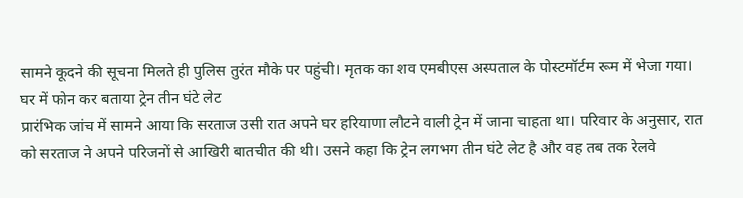सामने कूदने की सूचना मिलते ही पुलिस तुरंत मौके पर पहुंची। मृतक का शव एमबीएस अस्पताल के पोस्टमॉर्टम रूम में भेजा गया।
घर में फोन कर बताया ट्रेन तीन घंटे लेट
प्रारंभिक जांच में सामने आया कि सरताज उसी रात अपने घर हरियाणा लौटने वाली ट्रेन में जाना चाहता था। परिवार के अनुसार, रात को सरताज ने अपने परिजनों से आखिरी बातचीत की थी। उसने कहा कि ट्रेन लगभग तीन घंटे लेट है और वह तब तक रेलवे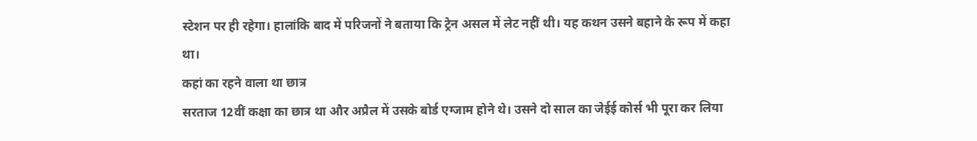स्टेशन पर ही रहेगा। हालांकि बाद में परिजनों ने बताया कि ट्रेन असल में लेट नहीं थी। यह कथन उसने बहाने के रूप में कहा था।
कहां का रहने वाला था छात्र
सरताज 12वीं कक्षा का छात्र था और अप्रैल में उसके बोर्ड एग्जाम होने थे। उसने दो साल का जेईई कोर्स भी पूरा कर लिया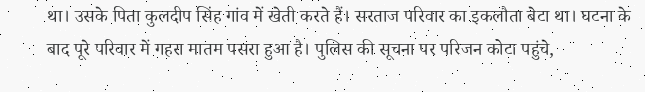था। उसके पिता कुलदीप सिंह गांव में खेती करते हैं। सरताज परिवार का इकलौता बेटा था। घटना के बाद पूरे परिवार में गहरा मातम पसरा हुआ है। पुलिस की सूचना पर परिजन कोटा पहुंचे,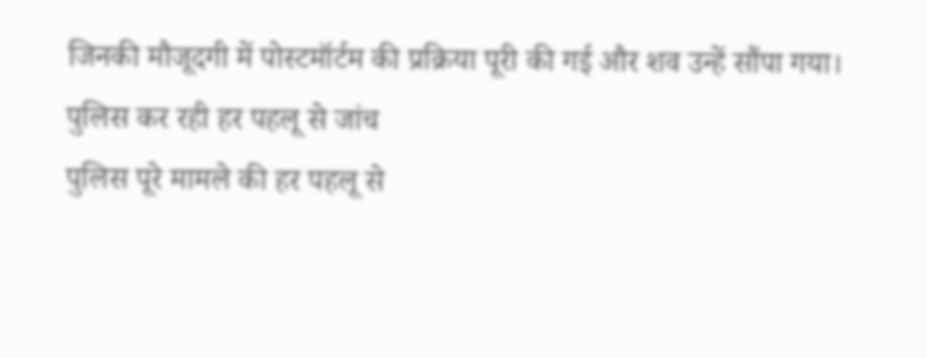जिनकी मौजूदगी में पोस्टमॉर्टम की प्रक्रिया पूरी की गई और शव उन्हें सौंपा गया।
पुलिस कर रही हर पहलू से जांच
पुलिस पूरे मामले की हर पहलू से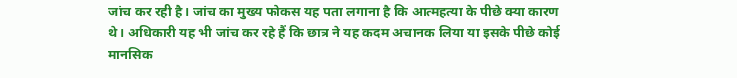जांच कर रही है। जांच का मुख्य फोकस यह पता लगाना है कि आत्महत्या के पीछे क्या कारण थे। अधिकारी यह भी जांच कर रहे हैं कि छात्र ने यह कदम अचानक लिया या इसके पीछे कोई मानसिक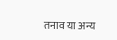तनाव या अन्य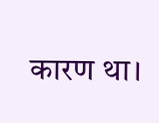कारण था।